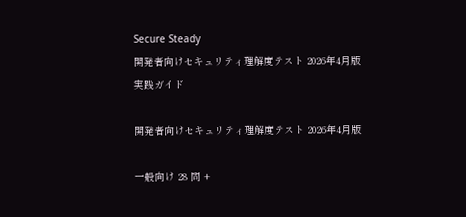Secure Steady
開発者向けセキュリティ理解度テスト 2026年4月版
実践ガイド

開発者向けセキュリティ理解度テスト 2026年4月版

一般向け 28 問 +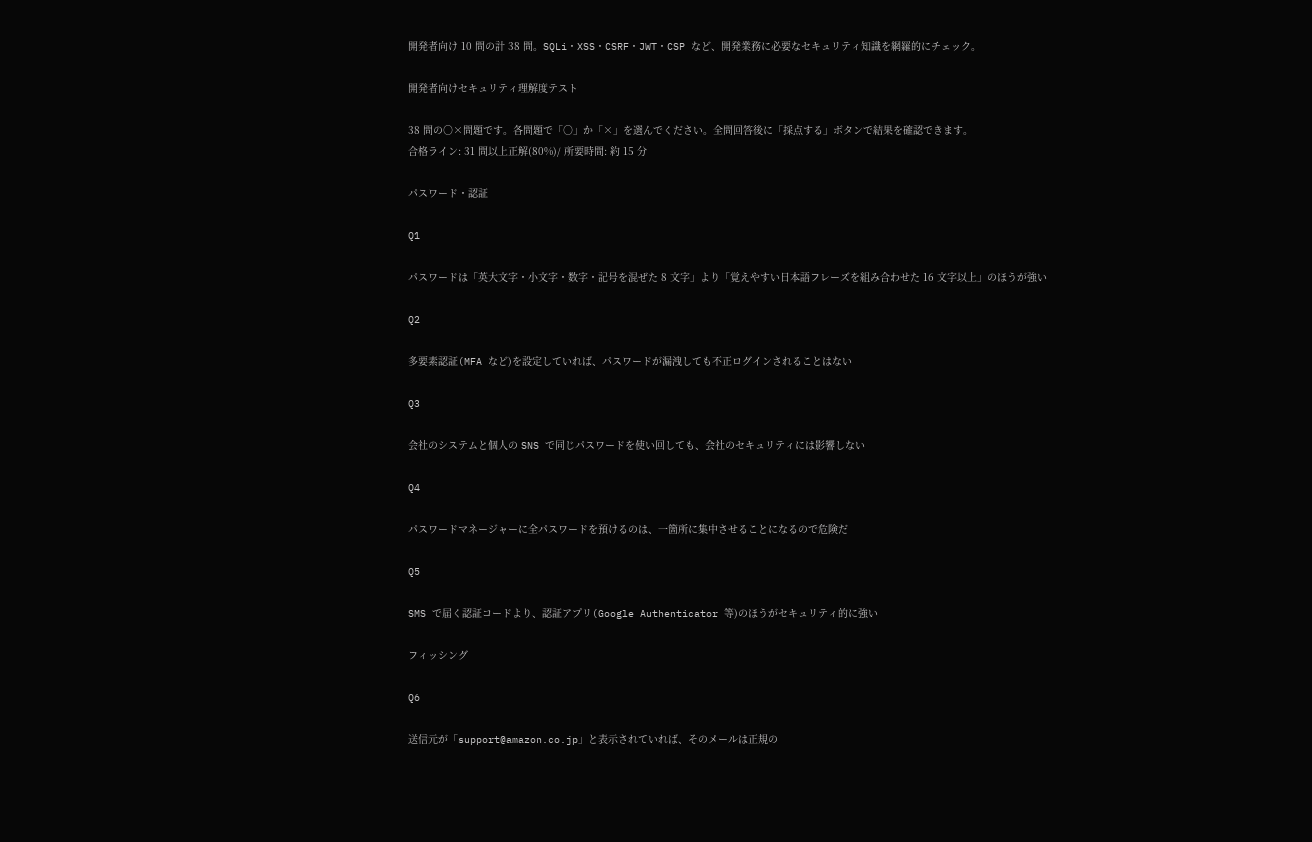開発者向け 10 問の計 38 問。SQLi・XSS・CSRF・JWT・CSP など、開発業務に必要なセキュリティ知識を網羅的にチェック。

開発者向けセキュリティ理解度テスト

38 問の○×問題です。各問題で「○」か「×」を選んでください。全問回答後に「採点する」ボタンで結果を確認できます。
合格ライン: 31 問以上正解(80%)/ 所要時間: 約 15 分

パスワード・認証

Q1

パスワードは「英大文字・小文字・数字・記号を混ぜた 8 文字」より「覚えやすい日本語フレーズを組み合わせた 16 文字以上」のほうが強い

Q2

多要素認証(MFA など)を設定していれば、パスワードが漏洩しても不正ログインされることはない

Q3

会社のシステムと個人の SNS で同じパスワードを使い回しても、会社のセキュリティには影響しない

Q4

パスワードマネージャーに全パスワードを預けるのは、一箇所に集中させることになるので危険だ

Q5

SMS で届く認証コードより、認証アプリ(Google Authenticator 等)のほうがセキュリティ的に強い

フィッシング

Q6

送信元が「support@amazon.co.jp」と表示されていれば、そのメールは正規の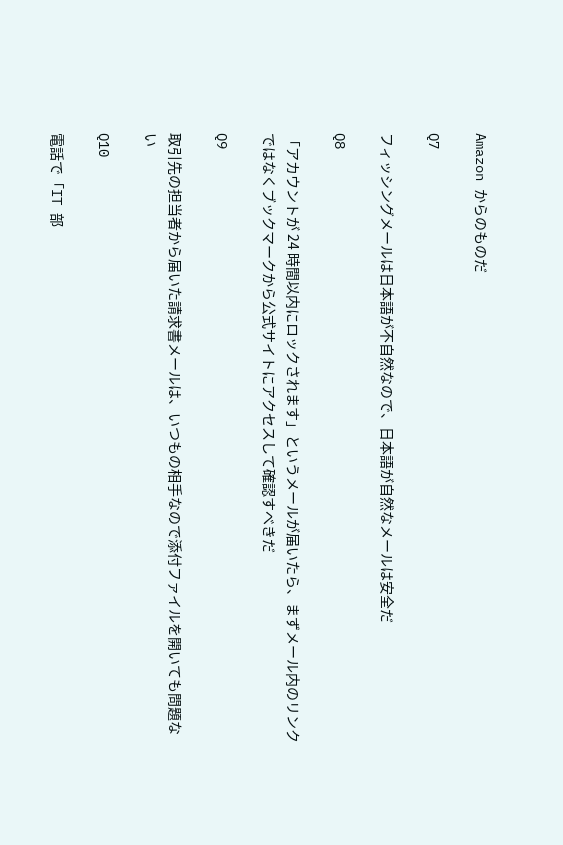Amazon からのものだ

Q7

フィッシングメールは日本語が不自然なので、日本語が自然なメールは安全だ

Q8

「アカウントが 24 時間以内にロックされます」というメールが届いたら、まずメール内のリンクではなくブックマークから公式サイトにアクセスして確認すべきだ

Q9

取引先の担当者から届いた請求書メールは、いつもの相手なので添付ファイルを開いても問題ない

Q10

電話で「IT 部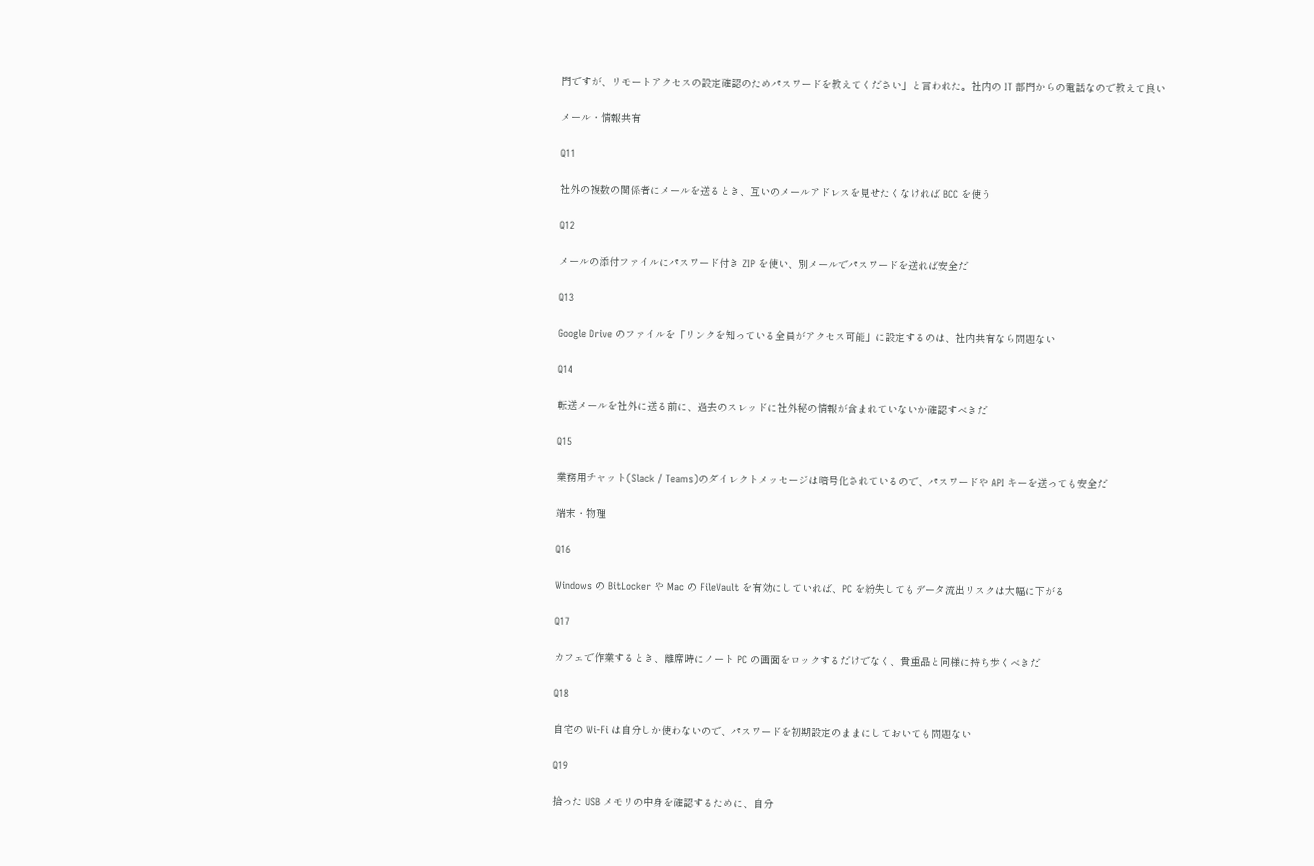門ですが、リモートアクセスの設定確認のためパスワードを教えてください」と言われた。社内の IT 部門からの電話なので教えて良い

メール・情報共有

Q11

社外の複数の関係者にメールを送るとき、互いのメールアドレスを見せたくなければ BCC を使う

Q12

メールの添付ファイルにパスワード付き ZIP を使い、別メールでパスワードを送れば安全だ

Q13

Google Drive のファイルを「リンクを知っている全員がアクセス可能」に設定するのは、社内共有なら問題ない

Q14

転送メールを社外に送る前に、過去のスレッドに社外秘の情報が含まれていないか確認すべきだ

Q15

業務用チャット(Slack / Teams)のダイレクトメッセージは暗号化されているので、パスワードや API キーを送っても安全だ

端末・物理

Q16

Windows の BitLocker や Mac の FileVault を有効にしていれば、PC を紛失してもデータ流出リスクは大幅に下がる

Q17

カフェで作業するとき、離席時にノート PC の画面をロックするだけでなく、貴重品と同様に持ち歩くべきだ

Q18

自宅の Wi-Fi は自分しか使わないので、パスワードを初期設定のままにしておいても問題ない

Q19

拾った USB メモリの中身を確認するために、自分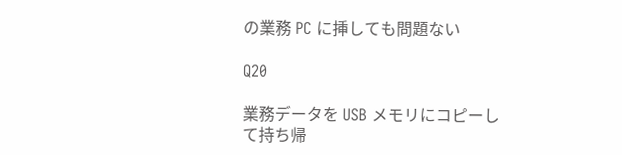の業務 PC に挿しても問題ない

Q20

業務データを USB メモリにコピーして持ち帰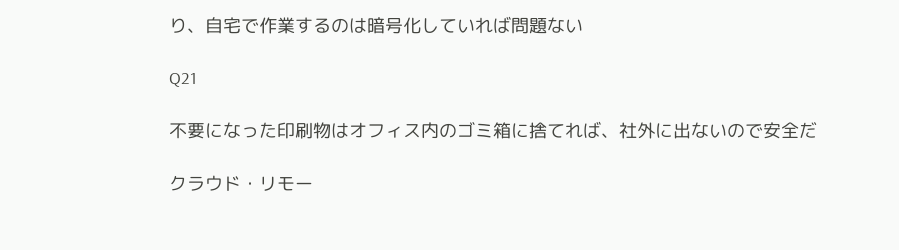り、自宅で作業するのは暗号化していれば問題ない

Q21

不要になった印刷物はオフィス内のゴミ箱に捨てれば、社外に出ないので安全だ

クラウド・リモー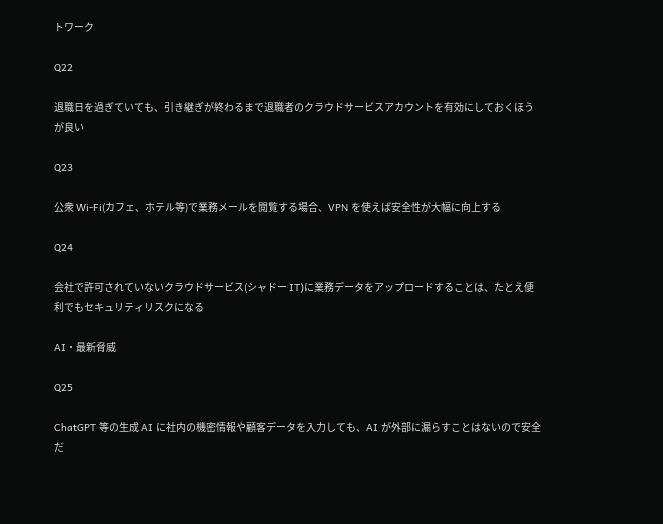トワーク

Q22

退職日を過ぎていても、引き継ぎが終わるまで退職者のクラウドサービスアカウントを有効にしておくほうが良い

Q23

公衆 Wi-Fi(カフェ、ホテル等)で業務メールを閲覧する場合、VPN を使えば安全性が大幅に向上する

Q24

会社で許可されていないクラウドサービス(シャドー IT)に業務データをアップロードすることは、たとえ便利でもセキュリティリスクになる

AI・最新脅威

Q25

ChatGPT 等の生成 AI に社内の機密情報や顧客データを入力しても、AI が外部に漏らすことはないので安全だ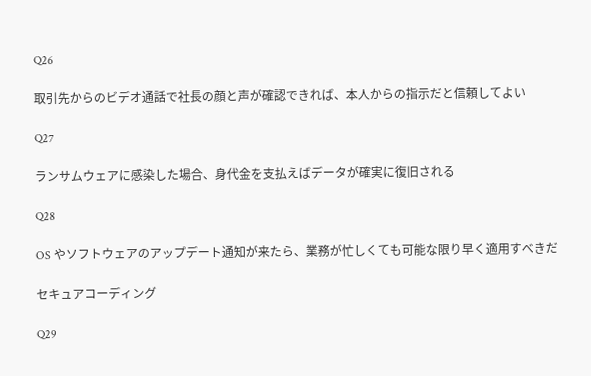Q26

取引先からのビデオ通話で社長の顔と声が確認できれば、本人からの指示だと信頼してよい

Q27

ランサムウェアに感染した場合、身代金を支払えばデータが確実に復旧される

Q28

OS やソフトウェアのアップデート通知が来たら、業務が忙しくても可能な限り早く適用すべきだ

セキュアコーディング

Q29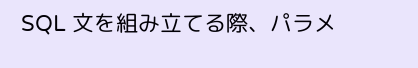SQL 文を組み立てる際、パラメ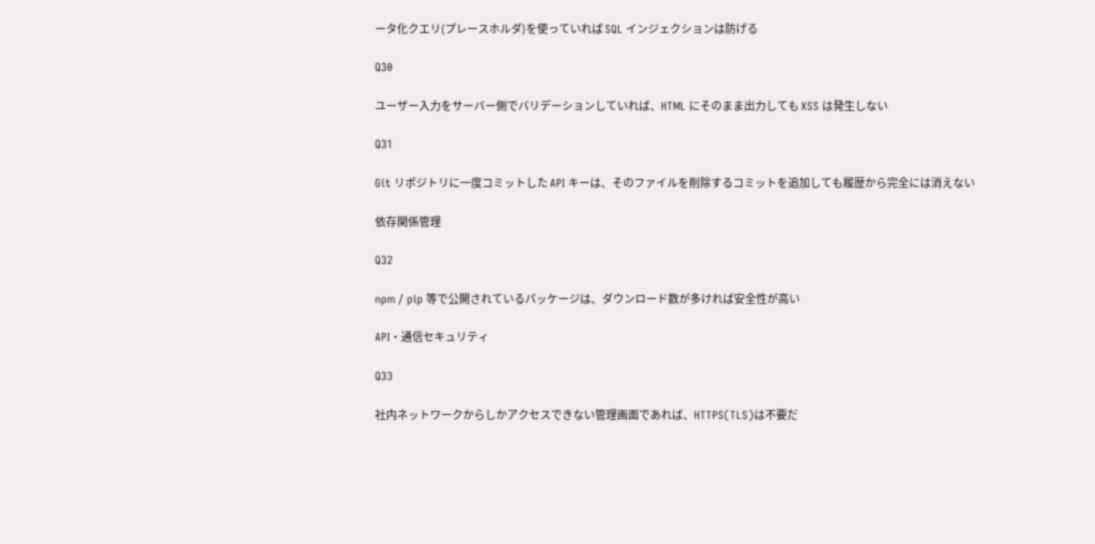ータ化クエリ(プレースホルダ)を使っていれば SQL インジェクションは防げる

Q30

ユーザー入力をサーバー側でバリデーションしていれば、HTML にそのまま出力しても XSS は発生しない

Q31

Git リポジトリに一度コミットした API キーは、そのファイルを削除するコミットを追加しても履歴から完全には消えない

依存関係管理

Q32

npm / pip 等で公開されているパッケージは、ダウンロード数が多ければ安全性が高い

API・通信セキュリティ

Q33

社内ネットワークからしかアクセスできない管理画面であれば、HTTPS(TLS)は不要だ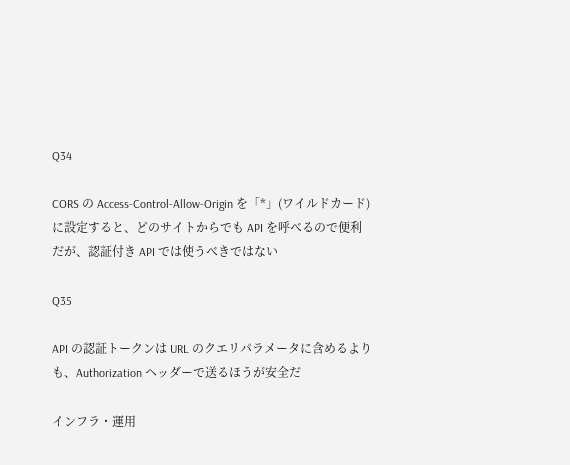Q34

CORS の Access-Control-Allow-Origin を「*」(ワイルドカード)に設定すると、どのサイトからでも API を呼べるので便利だが、認証付き API では使うべきではない

Q35

API の認証トークンは URL のクエリパラメータに含めるよりも、Authorization ヘッダーで送るほうが安全だ

インフラ・運用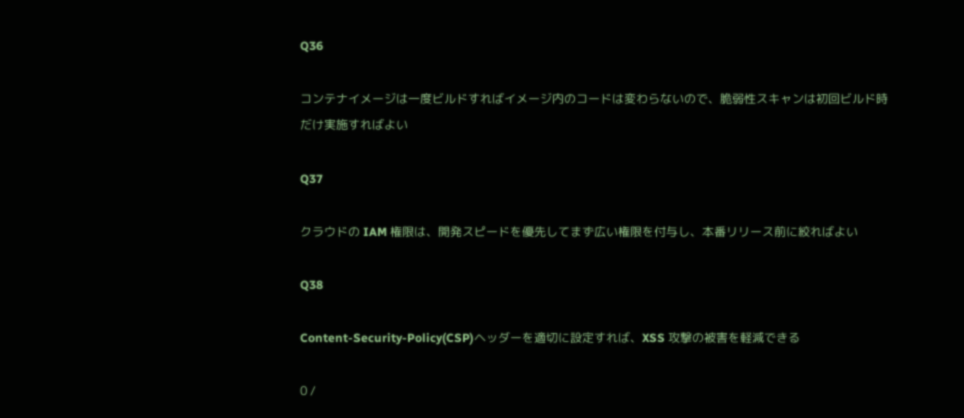Q36

コンテナイメージは一度ビルドすればイメージ内のコードは変わらないので、脆弱性スキャンは初回ビルド時だけ実施すればよい

Q37

クラウドの IAM 権限は、開発スピードを優先してまず広い権限を付与し、本番リリース前に絞ればよい

Q38

Content-Security-Policy(CSP)ヘッダーを適切に設定すれば、XSS 攻撃の被害を軽減できる

0 /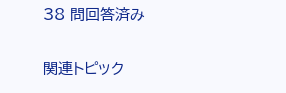38 問回答済み

関連トピック